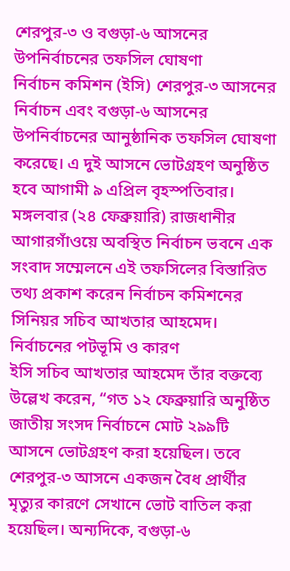শেরপুর-৩ ও বগুড়া-৬ আসনের উপনির্বাচনের তফসিল ঘোষণা
নির্বাচন কমিশন (ইসি) শেরপুর-৩ আসনের নির্বাচন এবং বগুড়া-৬ আসনের উপনির্বাচনের আনুষ্ঠানিক তফসিল ঘোষণা করেছে। এ দুই আসনে ভোটগ্রহণ অনুষ্ঠিত হবে আগামী ৯ এপ্রিল বৃহস্পতিবার। মঙ্গলবার (২৪ ফেব্রুয়ারি) রাজধানীর আগারগাঁওয়ে অবস্থিত নির্বাচন ভবনে এক সংবাদ সম্মেলনে এই তফসিলের বিস্তারিত তথ্য প্রকাশ করেন নির্বাচন কমিশনের সিনিয়র সচিব আখতার আহমেদ।
নির্বাচনের পটভূমি ও কারণ
ইসি সচিব আখতার আহমেদ তাঁর বক্তব্যে উল্লেখ করেন, “গত ১২ ফেব্রুয়ারি অনুষ্ঠিত জাতীয় সংসদ নির্বাচনে মোট ২৯৯টি আসনে ভোটগ্রহণ করা হয়েছিল। তবে শেরপুর-৩ আসনে একজন বৈধ প্রার্থীর মৃত্যুর কারণে সেখানে ভোট বাতিল করা হয়েছিল। অন্যদিকে, বগুড়া-৬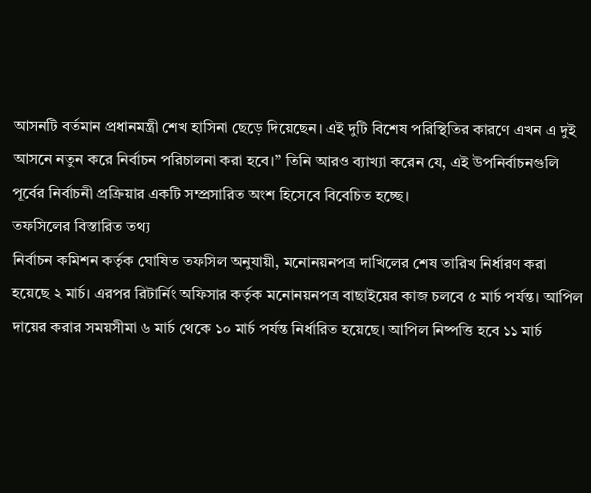আসনটি বর্তমান প্রধানমন্ত্রী শেখ হাসিনা ছেড়ে দিয়েছেন। এই দুটি বিশেষ পরিস্থিতির কারণে এখন এ দুই আসনে নতুন করে নির্বাচন পরিচালনা করা হবে।” তিনি আরও ব্যাখ্যা করেন যে, এই উপনির্বাচনগুলি পূর্বের নির্বাচনী প্রক্রিয়ার একটি সম্প্রসারিত অংশ হিসেবে বিবেচিত হচ্ছে।
তফসিলের বিস্তারিত তথ্য
নির্বাচন কমিশন কর্তৃক ঘোষিত তফসিল অনুযায়ী, মনোনয়নপত্র দাখিলের শেষ তারিখ নির্ধারণ করা হয়েছে ২ মার্চ। এরপর রিটার্নিং অফিসার কর্তৃক মনোনয়নপত্র বাছাইয়ের কাজ চলবে ৫ মার্চ পর্যন্ত। আপিল দায়ের করার সময়সীমা ৬ মার্চ থেকে ১০ মার্চ পর্যন্ত নির্ধারিত হয়েছে। আপিল নিষ্পত্তি হবে ১১ মার্চ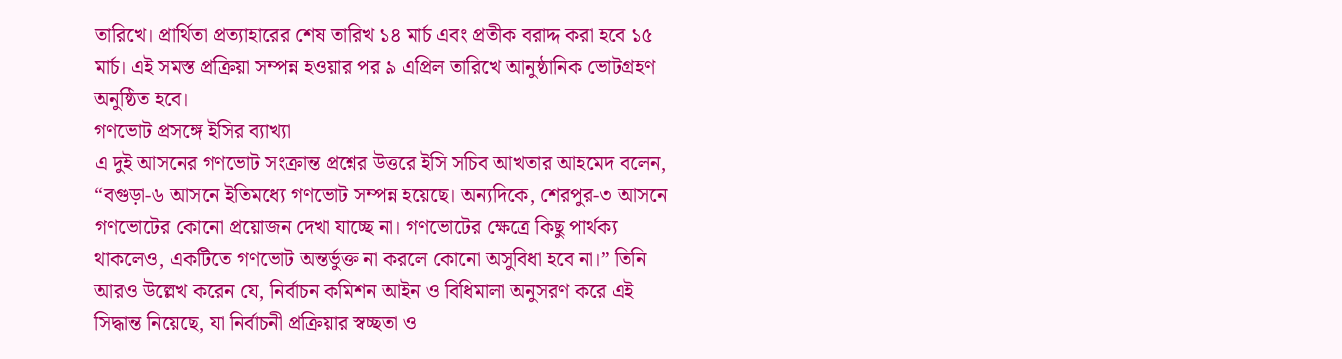তারিখে। প্রার্থিতা প্রত্যাহারের শেষ তারিখ ১৪ মার্চ এবং প্রতীক বরাদ্দ করা হবে ১৫ মার্চ। এই সমস্ত প্রক্রিয়া সম্পন্ন হওয়ার পর ৯ এপ্রিল তারিখে আনুষ্ঠানিক ভোটগ্রহণ অনুষ্ঠিত হবে।
গণভোট প্রসঙ্গে ইসির ব্যাখ্যা
এ দুই আসনের গণভোট সংক্রান্ত প্রশ্নের উত্তরে ইসি সচিব আখতার আহমেদ বলেন, “বগুড়া-৬ আসনে ইতিমধ্যে গণভোট সম্পন্ন হয়েছে। অন্যদিকে, শেরপুর-৩ আসনে গণভোটের কোনো প্রয়োজন দেখা যাচ্ছে না। গণভোটের ক্ষেত্রে কিছু পার্থক্য থাকলেও, একটিতে গণভোট অন্তর্ভুক্ত না করলে কোনো অসুবিধা হবে না।” তিনি আরও উল্লেখ করেন যে, নির্বাচন কমিশন আইন ও বিধিমালা অনুসরণ করে এই সিদ্ধান্ত নিয়েছে, যা নির্বাচনী প্রক্রিয়ার স্বচ্ছতা ও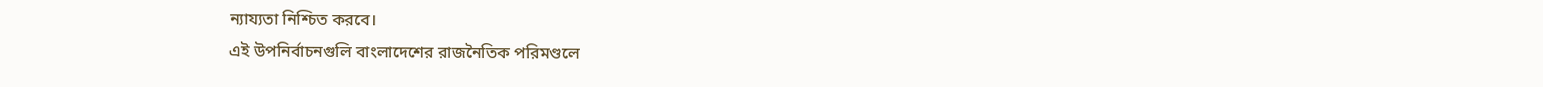ন্যায্যতা নিশ্চিত করবে।
এই উপনির্বাচনগুলি বাংলাদেশের রাজনৈতিক পরিমণ্ডলে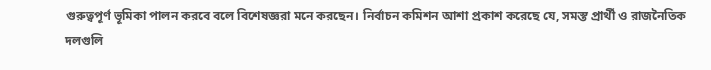গুরুত্বপূর্ণ ভূমিকা পালন করবে বলে বিশেষজ্ঞরা মনে করছেন। নির্বাচন কমিশন আশা প্রকাশ করেছে যে, সমস্ত প্রার্থী ও রাজনৈতিক দলগুলি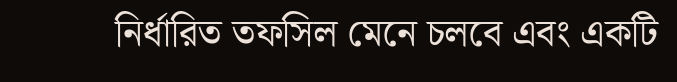নির্ধারিত তফসিল মেনে চলবে এবং একটি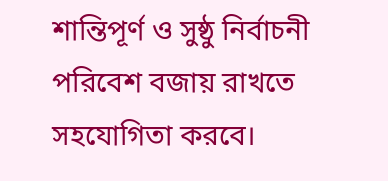শান্তিপূর্ণ ও সুষ্ঠু নির্বাচনী পরিবেশ বজায় রাখতে সহযোগিতা করবে।